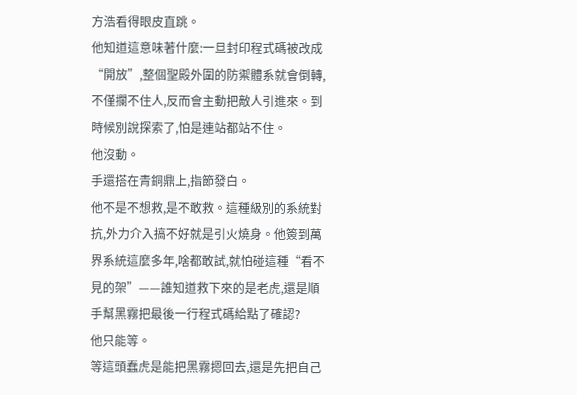方浩看得眼皮直跳。
他知道這意味著什麼:一旦封印程式碼被改成“開放”,整個聖殿外圍的防禦體系就會倒轉,不僅攔不住人,反而會主動把敵人引進來。到時候別說探索了,怕是連站都站不住。
他沒動。
手還搭在青銅鼎上,指節發白。
他不是不想救,是不敢救。這種級別的系統對抗,外力介入搞不好就是引火燒身。他簽到萬界系統這麼多年,啥都敢試,就怕碰這種“看不見的架”——誰知道救下來的是老虎,還是順手幫黑霧把最後一行程式碼給點了確認?
他只能等。
等這頭蠢虎是能把黑霧摁回去,還是先把自己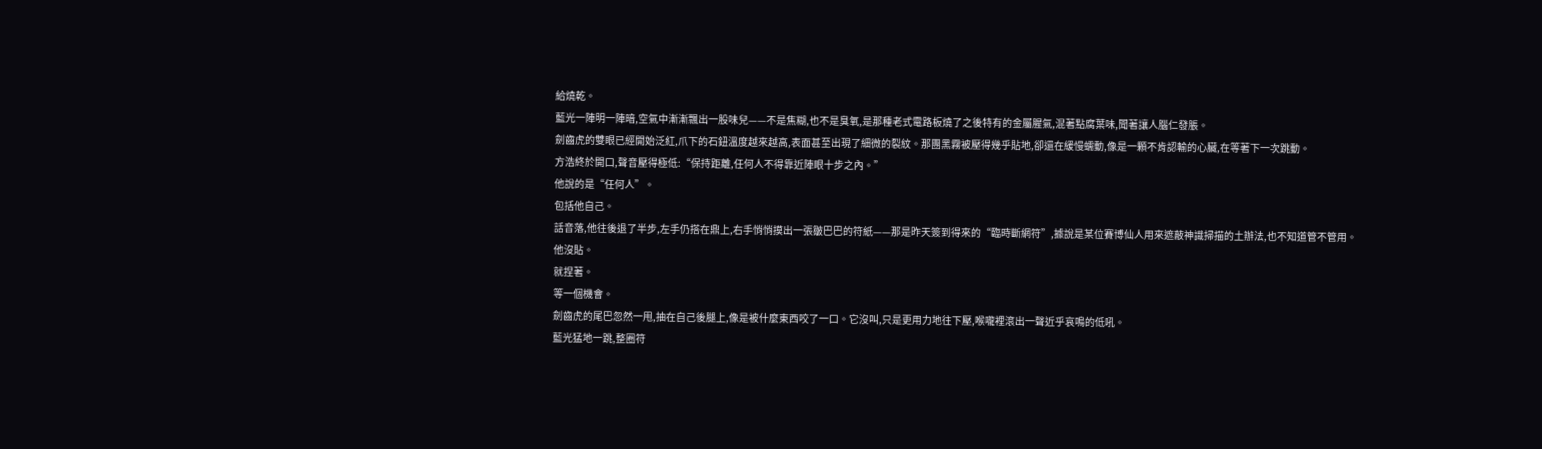給燒乾。
藍光一陣明一陣暗,空氣中漸漸飄出一股味兒——不是焦糊,也不是臭氧,是那種老式電路板燒了之後特有的金屬腥氣,混著點腐葉味,聞著讓人腦仁發脹。
劍齒虎的雙眼已經開始泛紅,爪下的石鈕溫度越來越高,表面甚至出現了細微的裂紋。那團黑霧被壓得幾乎貼地,卻還在緩慢蠕動,像是一顆不肯認輸的心臟,在等著下一次跳動。
方浩終於開口,聲音壓得極低:“保持距離,任何人不得靠近陣眼十步之內。”
他說的是“任何人”。
包括他自己。
話音落,他往後退了半步,左手仍搭在鼎上,右手悄悄摸出一張皺巴巴的符紙——那是昨天簽到得來的“臨時斷網符”,據說是某位賽博仙人用來遮蔽神識掃描的土辦法,也不知道管不管用。
他沒貼。
就捏著。
等一個機會。
劍齒虎的尾巴忽然一甩,抽在自己後腿上,像是被什麼東西咬了一口。它沒叫,只是更用力地往下壓,喉嚨裡滾出一聲近乎哀鳴的低吼。
藍光猛地一跳,整圈符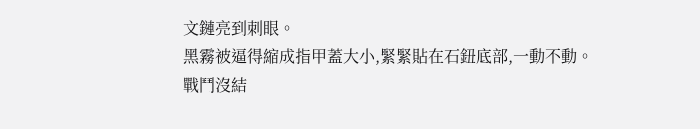文鏈亮到刺眼。
黑霧被逼得縮成指甲蓋大小,緊緊貼在石鈕底部,一動不動。
戰鬥沒結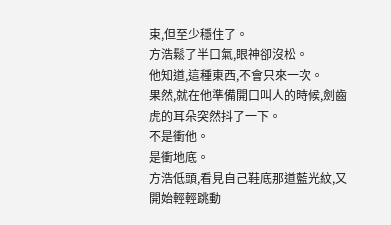束,但至少穩住了。
方浩鬆了半口氣,眼神卻沒松。
他知道,這種東西,不會只來一次。
果然,就在他準備開口叫人的時候,劍齒虎的耳朵突然抖了一下。
不是衝他。
是衝地底。
方浩低頭,看見自己鞋底那道藍光紋,又開始輕輕跳動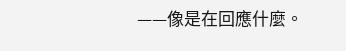——像是在回應什麼。